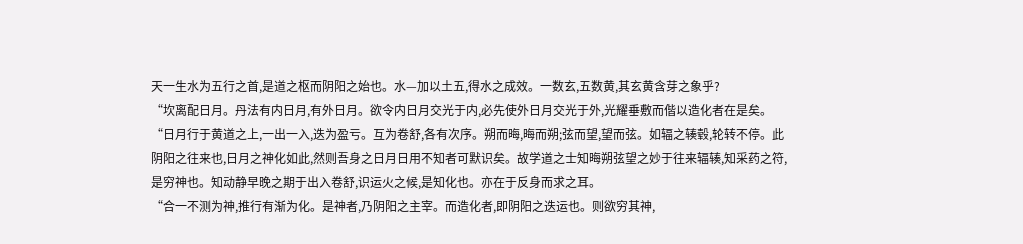天一生水为五行之首,是道之枢而阴阳之始也。水—加以土五,得水之成效。一数玄,五数黄,其玄黄含芽之象乎?
“坎离配日月。丹法有内日月,有外日月。欲令内日月交光于内,必先使外日月交光于外,光耀垂敷而偕以造化者在是矣。
“日月行于黄道之上,一出一入,迭为盈亏。互为卷舒,各有次序。朔而晦,晦而朔;弦而望,望而弦。如辐之辏毂,轮转不停。此阴阳之往来也,日月之神化如此,然则吾身之日月日用不知者可默识矣。故学道之士知晦朔弦望之妙于往来辐辏,知采药之符,是穷神也。知动静早晚之期于出入卷舒,识运火之候,是知化也。亦在于反身而求之耳。
“合一不测为神,推行有渐为化。是神者,乃阴阳之主宰。而造化者,即阴阳之迭运也。则欲穷其神,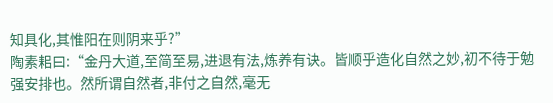知具化,其惟阳在则阴来乎?”
陶素耜曰:“金丹大道,至简至易,进退有法,炼养有诀。皆顺乎造化自然之妙,初不待于勉强安排也。然所谓自然者,非付之自然,毫无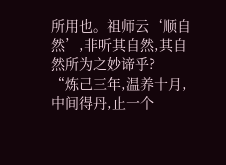所用也。祖师云‘顺自然’,非听其自然,其自然所为之妙谛乎?
“炼己三年,温养十月,中间得丹,止一个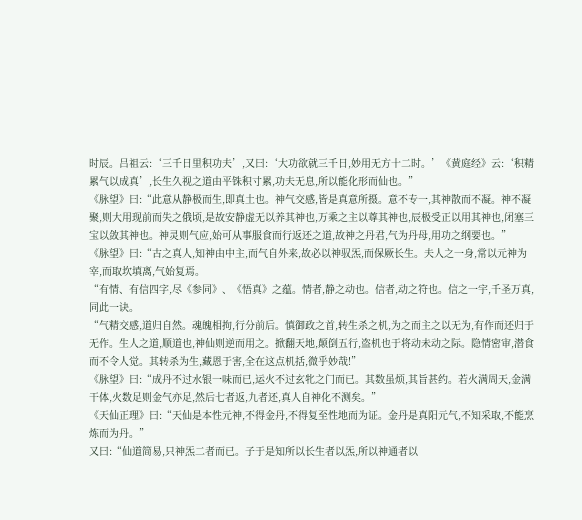时辰。吕祖云:‘三千日里积功夫’,又曰:‘大功欲就三千日,妙用无方十二时。’《黄庭经》云:‘积精累气以成真’,长生久视之道由平铢积寸累,功夫无息,所以能化形而仙也。”
《脉望》曰:“此意从静极而生,即真土也。神气交感,皆是真意所摄。意不专一,其神散而不凝。神不凝聚,则大用现前而失之俄顷,是故安静虚无以养其神也,万乘之主以尊其神也,辰极受正以用其神也,闭塞三宝以敛其神也。神灵则气应,始可从事服食而行返还之道,故神之丹君,气为丹母,用功之纲要也。”
《脉望》曰:“古之真人,知神由中主,而气自外来,故必以神驭炁,而保厥长生。夫人之一身,常以元神为宰,而取坎填离,气始复焉。
“有情、有信四字,尽《参同》、《悟真》之蕴。情者,静之动也。信者,动之符也。信之一宇,千圣万真,同此一诀。
“气精交感,道归自然。魂魄相拘,行分前后。慎御政之首,转生杀之机,为之而主之以无为,有作而还归于无作。生人之道,顺道也,神仙则逆而用之。掀翻天地,颠倒五行,盗机也于将动未动之际。隐情密审,潜食而不令人觉。其转杀为生,藏恩于害,全在这点机括,微乎妙哉!”
《脉望》曰:“成丹不过水银一味而已,运火不过玄牝之门而已。其数虽烦,其旨甚约。若火满周天,金满干体,火数足则金气亦足,然后七者返,九者还,真人自神化不测矣。”
《天仙正理》曰:“天仙是本性元神,不得金丹,不得复至性地而为证。金丹是真阳元气,不知采取,不能烹炼而为丹。”
又曰:“仙道简易,只神炁二者而已。子于是知所以长生者以炁,所以神通者以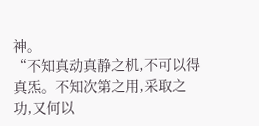神。
“不知真动真静之机,不可以得真炁。不知次第之用,采取之功,又何以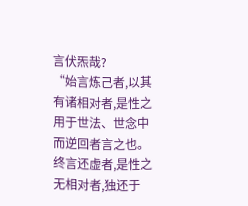言伏炁哉?
“始言炼己者,以其有诸相对者,是性之用于世法、世念中而逆回者言之也。终言还虚者,是性之无相对者,独还于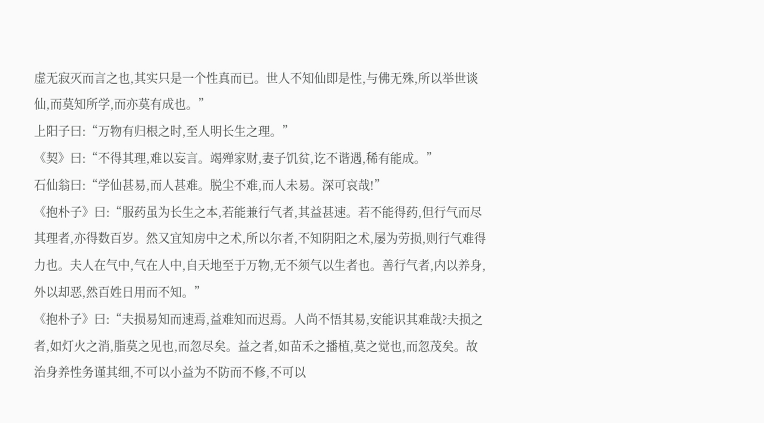虚无寂灭而言之也,其实只是一个性真而已。世人不知仙即是性,与佛无殊,所以举世谈仙,而莫知所学,而亦莫有成也。”
上阳子曰:“万物有归根之时,至人明长生之理。”
《契》曰:“不得其理,难以妄言。竭殚家财,妻子饥贫,讫不谐遇,稀有能成。”
石仙翁曰:“学仙甚易,而人甚难。脱尘不难,而人未易。深可哀哉!”
《抱朴子》曰:“服药虽为长生之本,若能兼行气者,其益甚速。若不能得药,但行气而尽其理者,亦得数百岁。然又宜知房中之术,所以尔者,不知阴阳之术,屡为劳损,则行气难得力也。夫人在气中,气在人中,自天地至于万物,无不须气以生者也。善行气者,内以养身,外以却恶,然百姓日用而不知。”
《抱朴子》曰:“夫损易知而速焉,益难知而迟焉。人尚不悟其易,安能识其难哉?夫损之者,如灯火之消,脂莫之见也,而忽尽矣。益之者,如苗禾之播植,莫之觉也,而忽茂矣。故治身养性务谨其细,不可以小益为不防而不修,不可以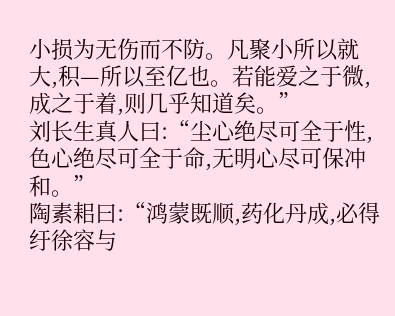小损为无伤而不防。凡聚小所以就大,积—所以至亿也。若能爱之于微,成之于着,则几乎知道矣。”
刘长生真人曰:“尘心绝尽可全于性,色心绝尽可全于命,无明心尽可保冲和。”
陶素耜曰:“鸿蒙既顺,药化丹成,必得纡徐容与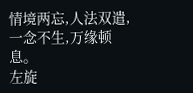情境两忘,人法双遣,一念不生,万缘顿息。
左旋